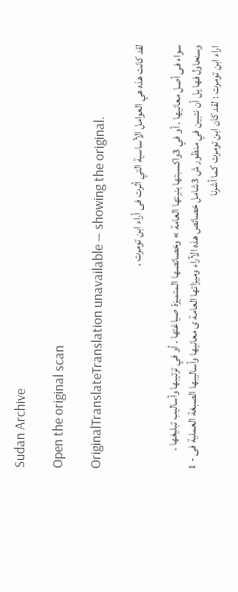Sudan Archive

Open the original scan

OriginalTranslateTranslation unavailable — showing the original.

لقد كانت هذه هي العوامل الأساسية التي أثرت فى أراء ابن تومرت .

سواء فى أصل معانيها . أو في 3واكسبتها بنيتها العامة » وخصائصها المتميزة صياغتها . أو في ترتيبها وأساليب تبليغها . وسنحاول فها يل أن نتبين في منظور ش 3شامل خصائص هذه الآراء وميزاتها العامة ى معانيها وأساليبها الصبغة العملية فى - 1 اراء ابن تومرت : لقد كان ابن تومرت كما أشرنا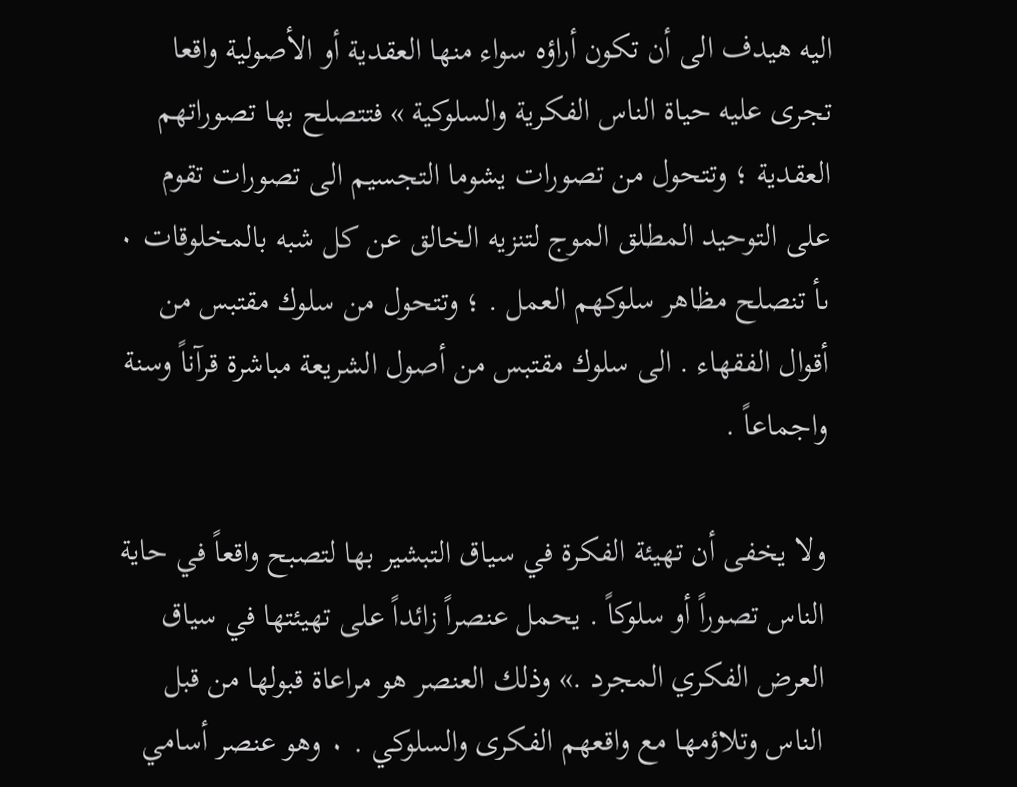اليه هيدف الى أن تكون أراؤه سواء منها العقدية أو الأصولية واقعا تجرى عليه حياة الناس الفكرية والسلوكية » فتتصلح بها تصوراتهم العقدية ؛ وتتحول من تصورات يشوما التجسيم الى تصورات تقوم على التوحيد المطلق الموج لتنزيه الخالق عن كل شبه بالمخلوقات ٠ ىأ تنصلح مظاهر سلوكهم العمل . ؛ وتتحول من سلوك مقتبس من أقوال الفقهاء . الى سلوك مقتبس من أصول الشريعة مباشرة قرآناً وسنة واجماعاً .

ولا يخفى أن تهيئة الفكرة في سياق التبشير بها لتصبح واقعاً في حاية الناس تصوراً أو سلوكاً . يحمل عنصراً زائداً على تهيئتها في سياق العرض الفكري المجرد .» وذلك العنصر هو مراعاة قبولها من قبل الناس وتلاؤمها مع واقعهم الفكرى والسلوكي . ٠ وهو عنصر أسامي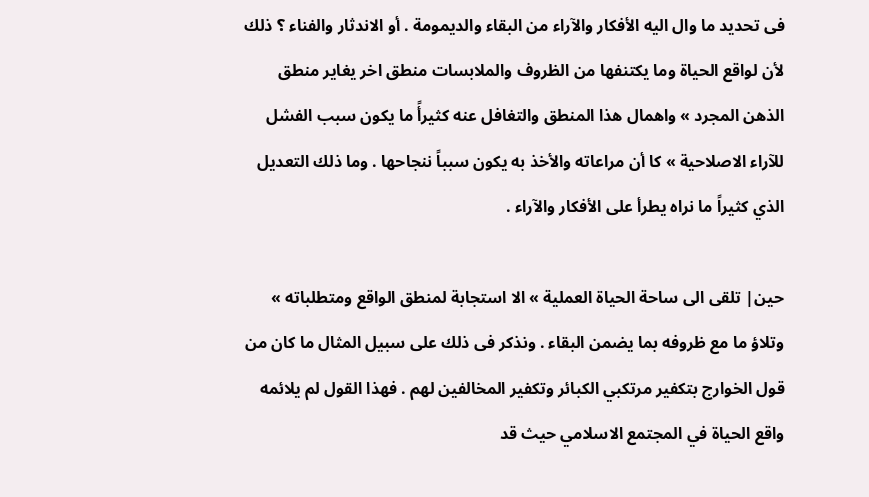فى تحديد ما وال اليه الأفكار والآراء من البقاء والديمومة . أو الاندثار والفناء ؟ ذلك لأن لواقع الحياة وما يكتنفها من الظروف والملابسات منطق اخر يغاير منطق الذهن المجرد » واهمال هذا المنطق والتغافل عنه كثيرأً ما يكون سبب الفشل للآراء الاصلاحية » كا أن مراعاته والأخذ به يكون سبباً ننجاحها . وما ذلك التعديل الذي كثيراً ما نراه يطرأ على الأفكار والآراء .

حين| تلقى الى ساحة الحياة العملية » الا استجابة لمنطق الواقع ومتطلباته » وتلاؤ ما مع ظروفه بما يضمن البقاء . ونذكر فى ذلك على سبيل المثال ما كان من قول الخوارج بتكفير مرتكبي الكبائر وتكفير المخالفين لهم . فهذا القول لم يلائمه واقع الحياة في المجتمع الاسلامي حيث قد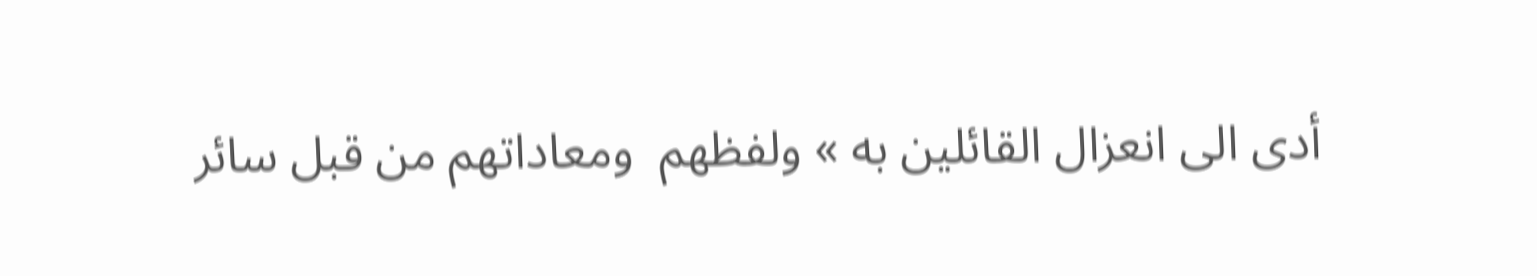أدى الى انعزال القائلين به » ولفظهم  ومعاداتهم من قبل سائر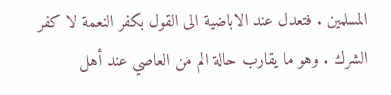المسلمين . فتعدل عند الاباضية الى القول بكفر النعمة لا كفر الشرك . وهو ما يقارب حالة الم من العاصي عند أهل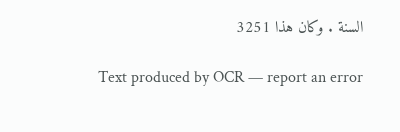السنة . وكان هذا 3251

Text produced by OCR — report an error